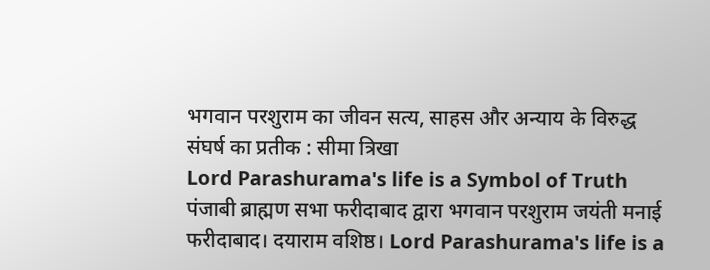भगवान परशुराम का जीवन सत्य, साहस और अन्याय के विरुद्ध संघर्ष का प्रतीक : सीमा त्रिखा
Lord Parashurama's life is a Symbol of Truth
पंजाबी ब्राह्मण सभा फरीदाबाद द्वारा भगवान परशुराम जयंती मनाई
फरीदाबाद। दयाराम वशिष्ठ। Lord Parashurama's life is a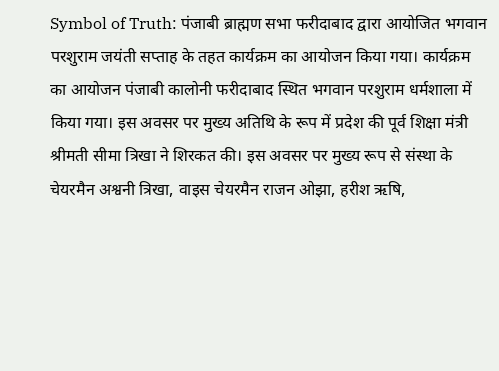Symbol of Truth: पंजाबी ब्राह्मण सभा फरीदाबाद द्वारा आयोजित भगवान परशुराम जयंती सप्ताह के तहत कार्यक्रम का आयोजन किया गया। कार्यक्रम का आयोजन पंजाबी कालोनी फरीदाबाद स्थित भगवान परशुराम धर्मशाला में किया गया। इस अवसर पर मुख्य अतिथि के रूप में प्रदेश की पूर्व शिक्षा मंत्री श्रीमती सीमा त्रिखा ने शिरकत की। इस अवसर पर मुख्य रूप से संस्था के चेयरमैन अश्वनी त्रिखा, वाइस चेयरमैन राजन ओझा, हरीश ऋषि,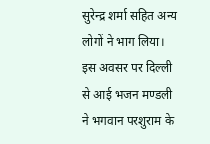सुरेन्द्र शर्मा सहित अन्य लोगों ने भाग लिया।
इस अवसर पर दिल्ली से आई भजन मण्डली ने भगवान परशुराम के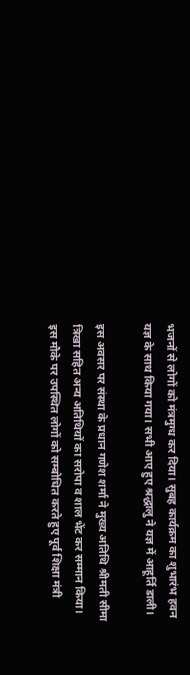भजनों से लोगों को मंत्रमुग्ध कर दिया। सुबह कार्यक्रम का शुभारंभ हवन यज्ञ के साथ किया गया। सभी आए हुए श्रद्धालु ने यज्ञ में आहूर्ति डाली।

इस अवसर पर संस्था के प्रधान गणेश शर्मा ने मुख्य अतिथि श्रीमती सीमा त्रिखा सहित अन्य अतिथियों का सरोपा व शाल भेंट कर सम्मान किया।
इस मौके पर उपस्थित लोगों को सम्बोधित करते हुए पूर्व शिक्षा मंत्री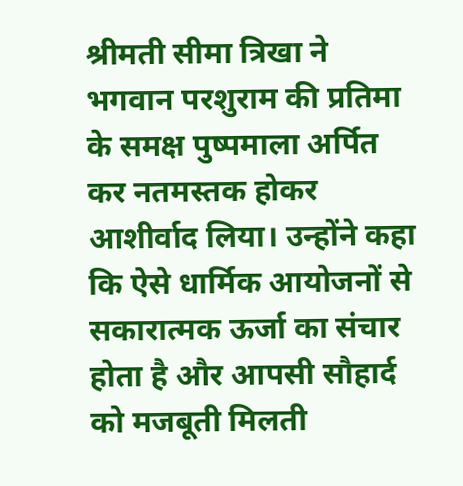श्रीमती सीमा त्रिखा ने भगवान परशुराम की प्रतिमा के समक्ष पुष्पमाला अर्पित कर नतमस्तक होकर आशीर्वाद लिया। उन्होंने कहा कि ऐसे धार्मिक आयोजनों से सकारात्मक ऊर्जा का संचार होता है और आपसी सौहार्द को मजबूती मिलती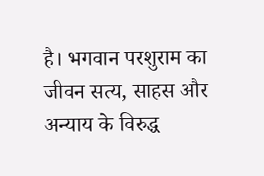है। भगवान परशुराम का जीवन सत्य, साहस और अन्याय के विरुद्ध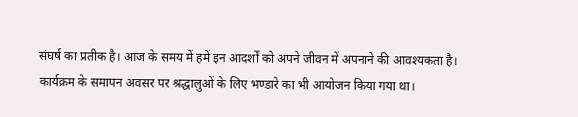संघर्ष का प्रतीक है। आज के समय में हमें इन आदर्शों को अपने जीवन में अपनाने की आवश्यकता है।
कार्यक्रम के समापन अवसर पर श्रद्धालुओं के लिए भण्डारे का भी आयोजन किया गया था।